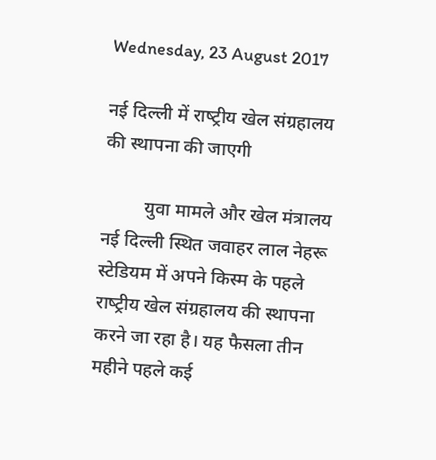Wednesday, 23 August 2017

नई दिल्‍ली में राष्‍ट्रीय खेल संग्रहालय की स्‍थापना की जाएगी

         युवा मामले और खेल मंत्रालय नई दिल्‍ली स्थित जवाहर लाल नेहरू स्‍टेडियम में अपने किस्‍म के पहले राष्‍ट्रीय खेल संग्रहालय की स्‍थापना करने जा रहा है। यह फैसला तीन महीने पहले कई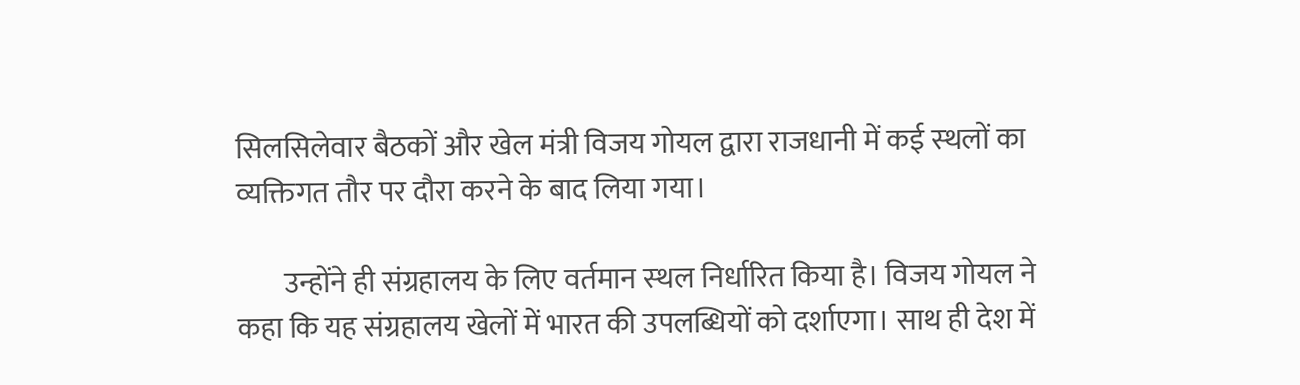सिलसिलेवार बैठकों और खेल मंत्री विजय गोयल द्वारा राजधानी में कई स्‍थलों का व्‍यक्तिगत तौर पर दौरा करने के बाद लिया गया।

        उन्‍होंने ही संग्रहालय के लिए वर्तमान स्‍थल निर्धारित किया है। विजय गोयल ने कहा कि यह संग्रहालय खेलों में भारत की उप‍लब्धियों को दर्शाएगा। साथ ही देश में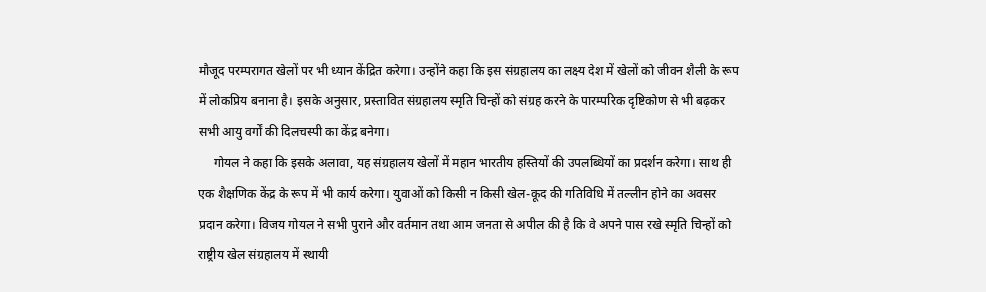मौजूद परम्‍परागत खेलों पर भी ध्‍यान केंद्रित करेगा। उन्‍होंने कहा कि इस संग्रहालय का लक्ष्‍य देश में खेलों को जीवन शैली के रूप में लोकप्रिय बनाना है। इसके अनुसार, प्रस्‍तावित संग्रहालय स्‍मृति चिन्‍हों को संग्रह करने के पारम्‍परिक दृष्टिकोण से भी बढ़कर सभी आयु वर्गों की दिलचस्‍पी का केंद्र बनेगा।
     गोयल ने कहा कि इसके अलावा, यह संग्रहालय खेलों में महान भारतीय हस्तियों की उप‍लब्धियों का प्रदर्शन करेगा। साथ ही एक शैक्षणिक केंद्र के रूप में भी कार्य करेगा। युवाओं को किसी न किसी खेल-कूद की गतिविधि में तल्‍लीन होने का अवसर प्रदान करेगा। विजय गोयल ने सभी पुराने और वर्तमान तथा आम जनता से अपील की है कि वे अपने पास रखे स्‍मृति चिन्‍हों को राष्ट्रीय खेल संग्रहालय में स्‍थायी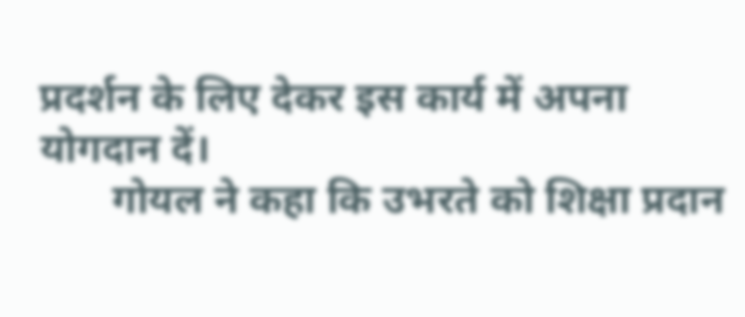प्रदर्शन के लिए देकर इस कार्य में अपना योगदान दें।
       गोयल ने कहा कि उभरते को शिक्षा प्रदान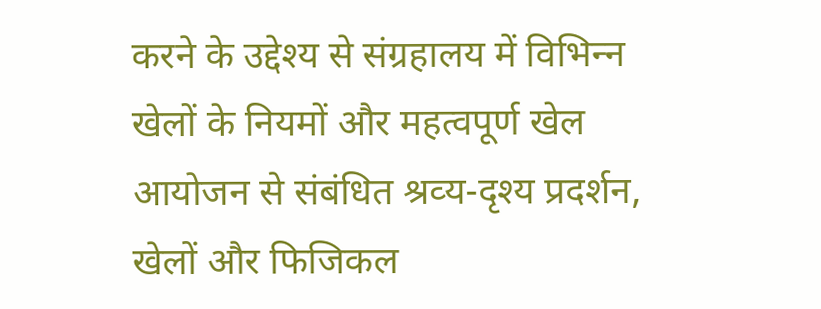करने के उद्देश्‍य से संग्रहालय में विभिन्‍न खेलों के नियमों और महत्‍वपूर्ण खेल आयोजन से संबंधित श्रव्‍य-दृश्‍य प्रदर्शन, खेलों और फिजिकल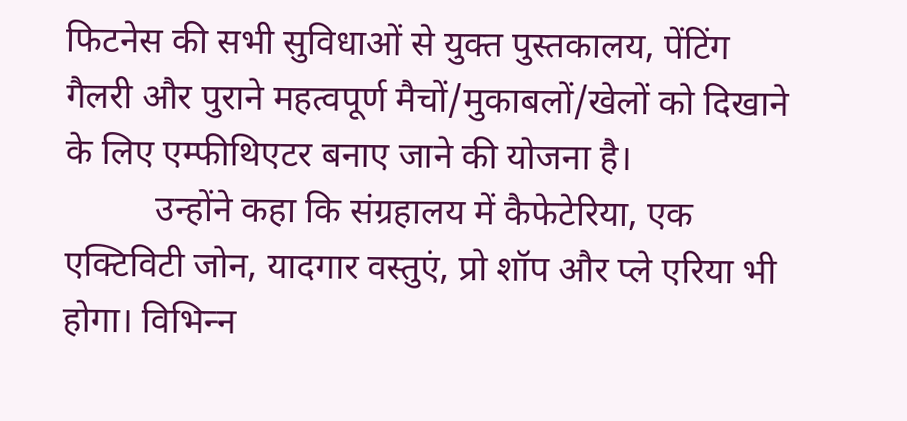फिटनेस की सभी सुविधाओं से युक्‍त पुस्‍तकालय, पेंटिंग गैलरी और पुराने महत्‍वपूर्ण मैचों/मुकाबलों/खेलों को दिखाने के लिए एम्‍फीथिएटर बनाए जाने की योजना है।
          उन्‍होंने कहा कि संग्रहालय में कैफेटेरिया, एक एक्टिविटी जोन, यादगार वस्‍तुएं, प्रो शॉप और प्‍ले एरिया भी होगा। विभिन्‍न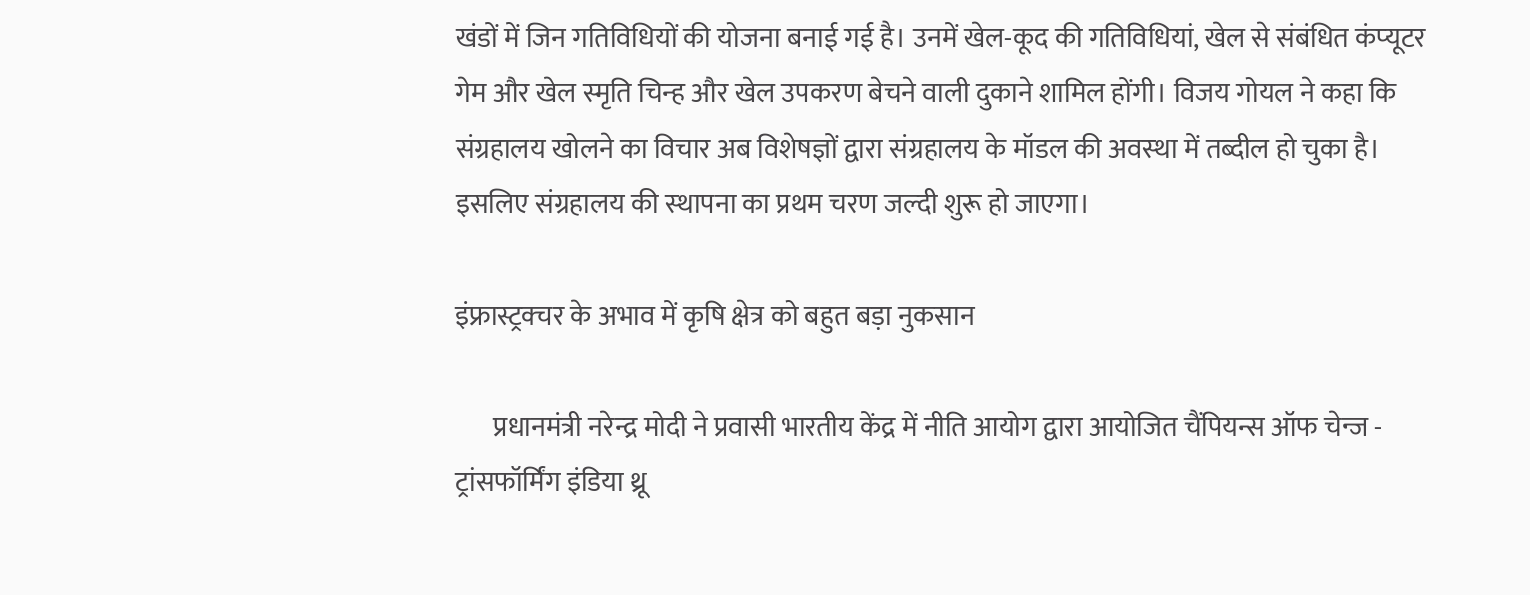खंडों में जिन गतिविधियों की योजना बनाई गई है। उनमें खेल-कूद की गतिविधियां, खेल से संबंधित कंप्‍यूटर गेम और खेल स्‍मृति चिन्‍ह और खेल उपकरण बेचने वाली दुकाने शामिल होंगी। विजय गोयल ने कहा कि संग्रहालय खोलने का विचार अब विशेषज्ञों द्वारा संग्रहालय के मॉडल की अवस्‍था में तब्‍दील हो चुका है। इसलिए संग्रहालय की स्‍थापना का प्रथम चरण जल्‍दी शुरू हो जाएगा।

इंफ्रास्ट्रक्चर के अभाव में कृषि क्षेत्र को बहुत बड़ा नुकसान

       प्रधानमंत्री नरेन्‍द्र मोदी ने प्रवासी भारतीय केंद्र में नीति आयोग द्वारा आयोजित चैंपियन्स ऑफ चेन्ज - ट्रांसफॉर्मिंग इंडिया थ्रू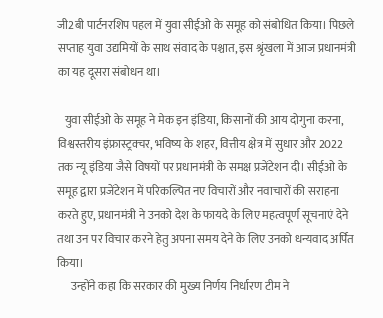जी2बी पार्टनरशिप पहल में युवा सीईओ के समूह को संबोधित किया। पिछले सप्ताह युवा उद्यमियों के साथ संवाद के पश्चात, इस श्रृंखला में आज प्रधानमंत्री का यह दूसरा संबोधन था।

   युवा सीईओ के समूह ने मेक इन इंडिया, किसानों की आय दोगुना करना, विश्वस्तरीय इंफ्रास्ट्रक्चर, भविष्य के शहर, वित्तीय क्षेत्र में सुधार और 2022 तक न्यू इंडिया जैसे विषयों पर प्रधानमंत्री के समक्ष प्रजेंटेशन दी। सीईओ के समूह द्वारा प्रजेंटेशन में परिकल्पित नए विचारों और नवाचारों की सराहना करते हुए, प्रधानमंत्री ने उनको देश के फायदे के लिए महत्वपूर्ण सूचनाएं देने तथा उन पर विचार करने हेतु अपना समय देने के लिए उनको धन्यवाद अर्पित किया।
      उन्होंने कहा कि सरकार की मुख्य निर्णय निर्धारण टीम ने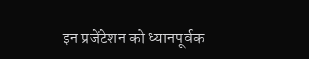इन प्रजेंटेशन को ध्यानपूर्वक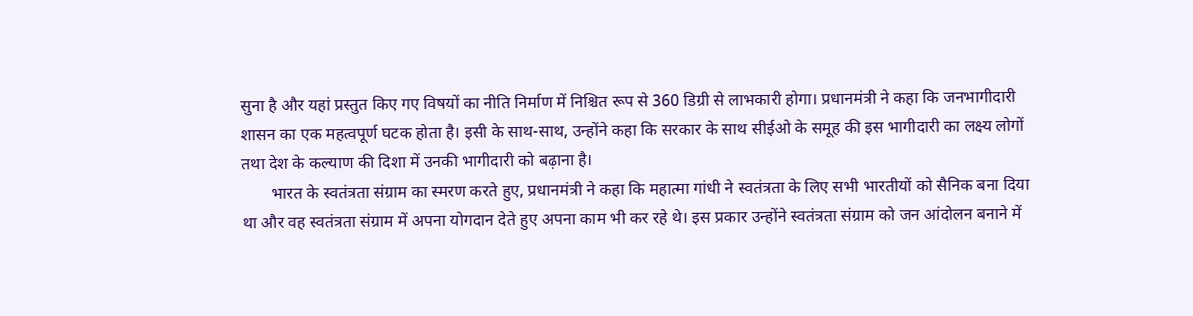सुना है और यहां प्रस्तुत किए गए विषयों का नीति निर्माण में निश्चित रूप से 360 डिग्री से लाभकारी होगा। प्रधानमंत्री ने कहा कि जनभागीदारी शासन का एक महत्वपूर्ण घटक होता है। इसी के साथ-साथ, उन्होंने कहा कि सरकार के साथ सीईओ के समूह की इस भागीदारी का लक्ष्य लोगों तथा देश के कल्याण की दिशा में उनकी भागीदारी को बढ़ाना है।
       भारत के स्वतंत्रता संग्राम का स्मरण करते हुए, प्रधानमंत्री ने कहा कि महात्मा गांधी ने स्वतंत्रता के लिए सभी भारतीयों को सैनिक बना दिया था और वह स्वतंत्रता संग्राम में अपना योगदान देते हुए अपना काम भी कर रहे थे। इस प्रकार उन्होंने स्वतंत्रता संग्राम को जन आंदोलन बनाने में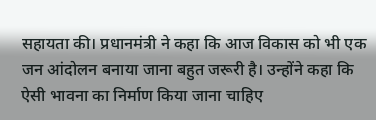सहायता की। प्रधानमंत्री ने कहा कि आज विकास को भी एक जन आंदोलन बनाया जाना बहुत जरूरी है। उन्होंने कहा कि ऐसी भावना का निर्माण किया जाना चाहिए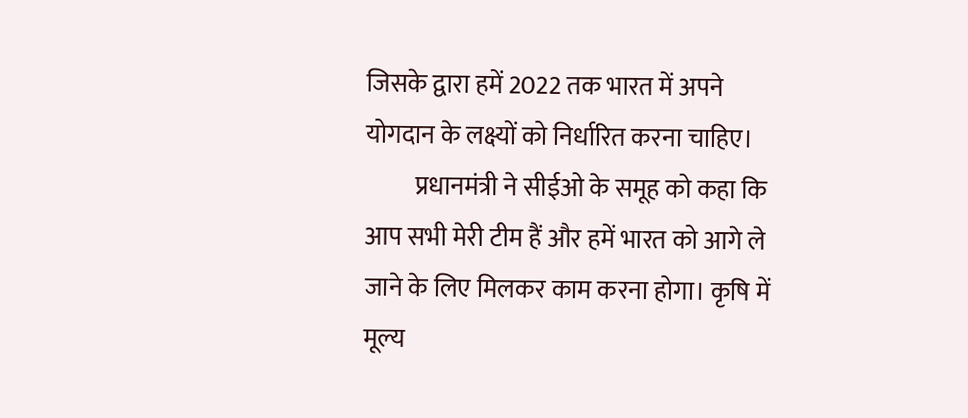जिसके द्वारा हमें 2022 तक भारत में अपने योगदान के लक्ष्यों को निर्धारित करना चाहिए।
          प्रधानमंत्री ने सीईओ के समूह को कहा कि आप सभी मेरी टीम हैं और हमें भारत को आगे ले जाने के लिए मिलकर काम करना होगा। कृषि में मूल्य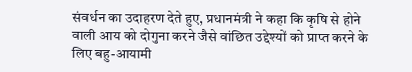संवर्धन का उदाहरण देते हुए, प्रधानमंत्री ने कहा कि कृषि से होने वाली आय को दोगुना करने जैसे वांछित उद्देश्यों को प्राप्त करने के लिए बहु-आयामी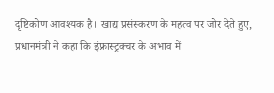दृष्टिकोण आवश्यक है। खाद्य प्रसंस्करण के महत्व पर जोर देते हुए, प्रधानमंत्री ने कहा कि इंफ्रास्ट्रक्चर के अभाव में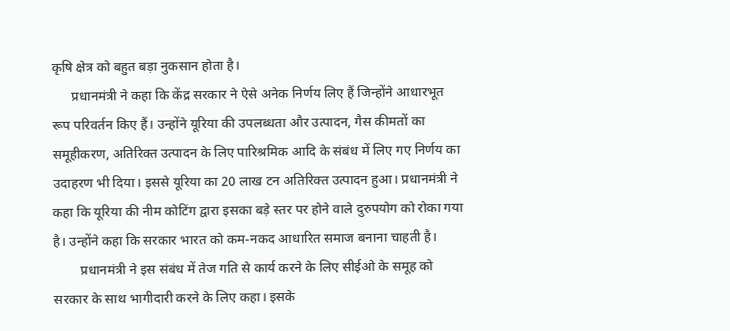कृषि क्षेत्र को बहुत बड़ा नुकसान होता है।
      प्रधानमंत्री ने कहा कि केंद्र सरकार ने ऐसे अनेक निर्णय लिए हैं जिन्होंने आधारभूत रूप परिवर्तन किए हैं। उन्होंने यूरिया की उपलब्धता और उत्पादन, गैस कीमतों का समूहीकरण, अतिरिक्त उत्पादन के लिए पारिश्रमिक आदि के संबंध में लिए गए निर्णय का उदाहरण भी दिया। इससे यूरिया का 20 लाख टन अतिरिक्त उत्पादन हुआ। प्रधानमंत्री ने कहा कि यूरिया की नीम कोटिंग द्वारा इसका बड़े स्तर पर होने वाले दुरुपयोग को रोका गया है। उन्होंने कहा कि सरकार भारत को कम-नकद आधारित समाज बनाना चाहती है।
        प्रधानमंत्री ने इस संबंध में तेज गति से कार्य करने के लिए सीईओ के समूह को सरकार के साथ भागीदारी करने के लिए कहा। इसके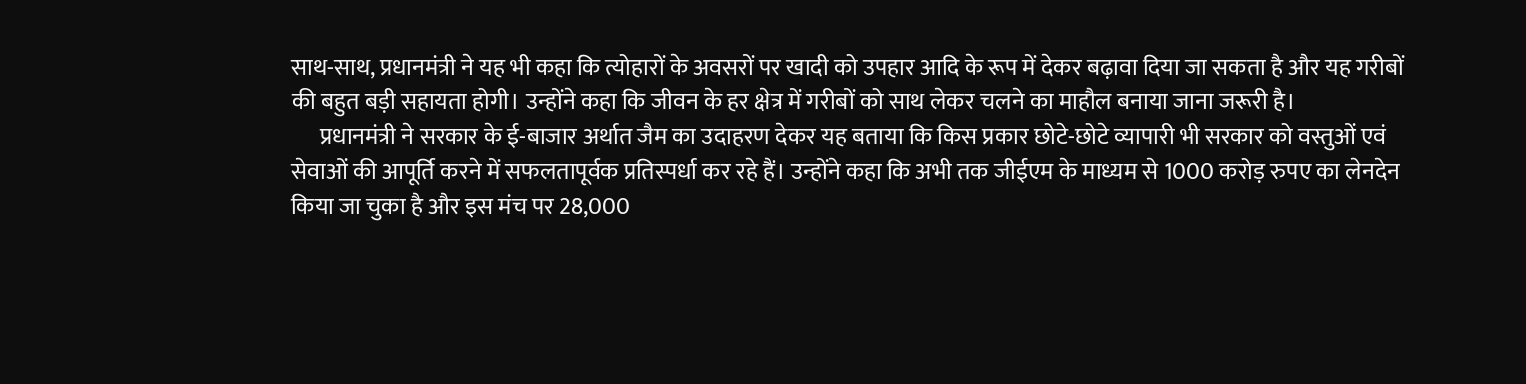साथ-साथ, प्रधानमंत्री ने यह भी कहा कि त्योहारों के अवसरों पर खादी को उपहार आदि के रूप में देकर बढ़ावा दिया जा सकता है और यह गरीबों की बहुत बड़ी सहायता होगी। उन्होंने कहा कि जीवन के हर क्षेत्र में गरीबों को साथ लेकर चलने का माहौल बनाया जाना जरूरी है।
      प्रधानमंत्री ने सरकार के ई-बाजार अर्थात जैम का उदाहरण देकर यह बताया कि किस प्रकार छोटे-छोटे व्यापारी भी सरकार को वस्तुओं एवं सेवाओं की आपूर्ति करने में सफलतापूर्वक प्रतिस्पर्धा कर रहे हैं। उन्होंने कहा कि अभी तक जीईएम के माध्यम से 1000 करोड़ रुपए का लेनदेन किया जा चुका है और इस मंच पर 28,000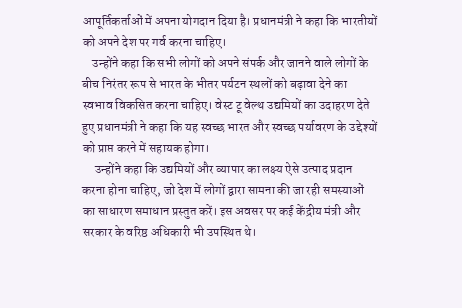आपूर्तिकर्ताओं में अपना योगदान दिया है। प्रधानमंत्री ने कहा कि भारतीयों को अपने देश पर गर्व करना चाहिए।
    उन्होंने कहा कि सभी लोगों को अपने संपर्क और जानने वाले लोगों के बीच निरंतर रूप से भारत के भीतर पर्यटन स्थलों को बढ़ावा देने का स्वभाव विकसित करना चाहिए। वेस्ट टू वेल्थ उद्यमियों का उदाहरण देते हुए प्रधानमंत्री ने कहा कि यह स्वच्छ भारत और स्वच्छ पर्यावरण के उद्देश्यों को प्राप्त करने में सहायक होगा।
     उन्होंने कहा कि उद्यमियों और व्यापार का लक्ष्य ऐसे उत्पाद प्रदान करना होना चाहिए, जो देश में लोगों द्वारा सामना की जा रही समस्याओं का साधारण समाधान प्रस्तुत करें। इस अवसर पर कई केंद्रीय मंत्री और सरकार के वरिष्ठ अधिकारी भी उपस्थित थे।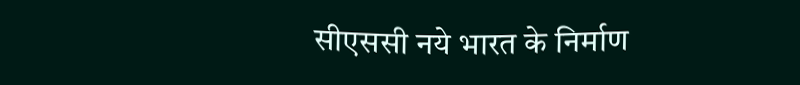सीएससी नये भारत के निर्माण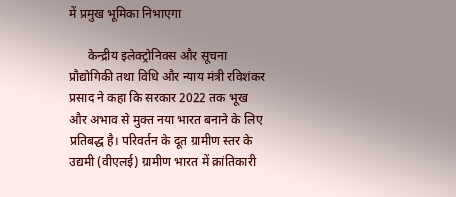में प्रमुख भूमिका निभाएगा

      केन्‍द्रीय इलेक्‍ट्रोनिक्‍स और सूचना प्रौद्योगिकी तथा विधि और न्‍याय मंत्री रविशंकर प्रसाद ने कहा कि सरकार 2022 तक भूख और अभाव से मुक्‍त नया भारत बनाने के लिए प्रतिबद्ध है। परिवर्तन के दूत ग्रामीण स्‍तर के उद्यमी (वीएलई) ग्रामीण भारत में क्रांतिकारी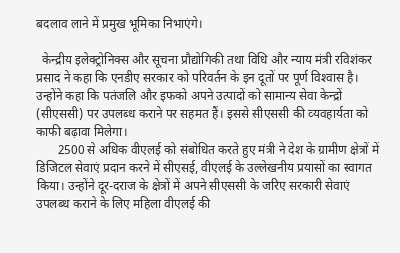बदलाव लाने में प्रमुख भूमिका निभाएंगे।

  केन्‍द्रीय इलेक्‍ट्रोनिक्‍स और सूचना प्रौद्योगिकी तथा विधि और न्‍याय मंत्री रविशंकर प्रसाद ने कहा कि एनडीए सरकार को परिवर्तन के इन दूतों पर पूर्ण विश्‍वास है। उन्‍होंने कहा कि पतंजलि और इफको अपने उत्‍पादों को सामान्‍य सेवा केन्‍द्रों (सीएससी) पर उपलब्‍ध कराने पर सहमत हैं। इससे सीएससी की व्‍यवहार्यता को काफी बढ़ावा मिलेगा।
       2500 से अधिक वीएलई को संबोधित करते हुए मंत्री ने देश के ग्रामीण क्षेत्रों में डिजिटल सेवाएं प्रदान करने में सीएसई, वीएलई के उल्‍लेखनीय प्रयासों का स्‍वागत किया। उन्‍होंने दूर-दराज के क्षेत्रों में अपने सीएससी के जरिए सरकारी सेवाएं उपलब्‍ध कराने के लिए महिला वीएलई की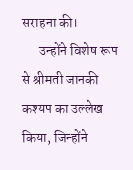सराहना की।
      उन्‍होंने विशेष रूप से श्रीमती जानकी कश्‍यप का उल्‍लेख किया, जिन्‍होंने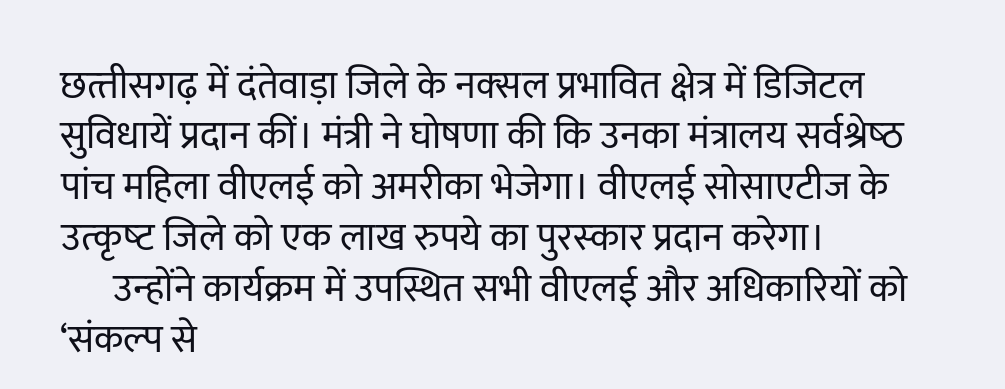छत्‍तीसगढ़ में दंतेवाड़ा जिले के नक्‍सल प्रभावित क्षेत्र में डिजिटल सुविधायें प्रदान कीं। मंत्री ने घोषणा की कि उनका मंत्रालय सर्वश्रेष्‍ठ पांच महिला वीएलई को अमरीका भेजेगा। वीएलई सोसाएटीज के उत्‍कृष्‍ट जिले को एक लाख रुपये का पुरस्‍कार प्रदान करेगा।
       उन्‍होंने कार्यक्रम में उपस्थित सभी वीएलई और अधिकारियों को ‘संकल्‍प से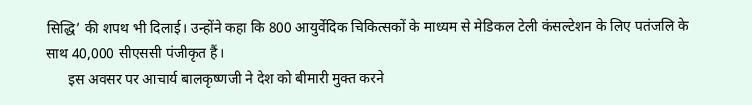सिद्धि’ की शपथ भी दिलाई। उन्‍होंने कहा कि 800 आयुर्वेदिक चिकित्‍सकों के माध्‍यम से मेडिकल टेली कंसल्‍टेशन के लिए पतंजलि के साथ 40,000 सीएससी पंजीकृत हैं।
      इस अवसर पर आचार्य बालकृष्‍णजी ने देश को बीमारी मुक्‍त करने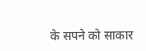के सपने को साकार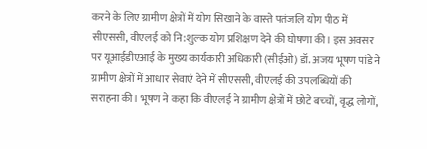करने के लिए ग्रामीण क्षेत्रों में योग सिखाने के वास्‍ते पतंजलि योग पीठ में सीएससी, वीएलई को नि:शुल्‍क योग प्रशिक्षण देने की घोषणा की। इस अवसर पर यूआईडीएआई के मुख्‍य कार्यकारी अधिकारी (सीईओ) डॉ. अजय भूषण पांडे ने ग्रामीण क्षेत्रों में आधार सेवाएं देने में सीएससी, वीएलई की उपलब्धियों की सराहना की। भूषण ने कहा कि वीएलई ने ग्रामीण क्षेत्रों में छोटे बच्‍चों, वृद्ध लोगों,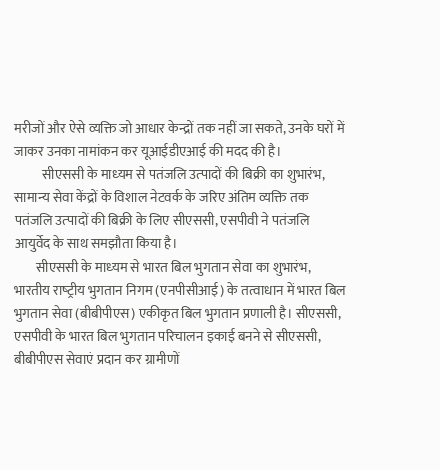मरीजों और ऐसे व्‍यक्ति जो आधार केन्‍द्रों तक नहीं जा सकते, उनके घरों में जाकर उनका नामांकन कर यूआईडीएआई की मदद की है।
          सीएससी के माध्‍यम से पतंजलि उत्‍पादों की बिक्री का शुभारंभ, सामान्‍य सेवा केंद्रों के विशाल नेटवर्क के जरिए अंतिम व्‍यक्ति तक पतंजलि उत्‍पादों की बिक्री के लिए सीएससी, एसपीवी ने पतंजलि आयुर्वेद के साथ समझौता किया है।
        सीएससी के माध्‍यम से भारत बिल भुगतान सेवा का शुभारंभ, भारतीय राष्‍ट्रीय भुगतान निगम (एनपीसीआई) के तत्‍वाधान में भारत बिल भुगतान सेवा (बीबीपीएस) एकीकृत बिल भुगतान प्रणाली है। सीएससी, एसपीवी के भारत बिल भुगतान परिचालन इकाई बनने से सीएससी, बीबीपीएस सेवाएं प्रदान कर ग्रामीणों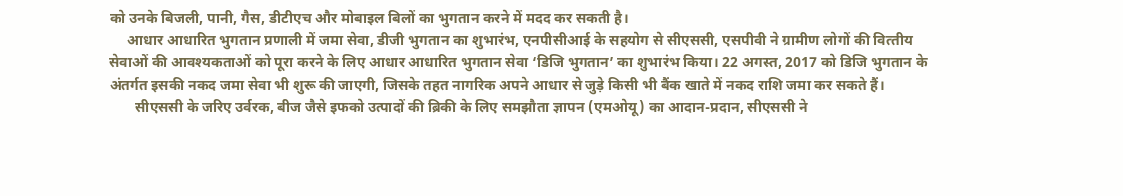को उनके बिजली, पानी, गैस, डीटीएच और मोबाइल बिलों का भुगतान करने में मदद कर सकती है।
     आधार आधारित भुगतान प्रणाली में जमा सेवा, डीजी भुगतान का शुभारंभ, एनपीसीआई के सहयोग से सीएससी, एसपीवी ने ग्रामीण लोगों की वित्‍तीय सेवाओं की आवश्‍यकताओं को पूरा करने के लिए आधार आधारित भुगतान सेवा ‘डिजि भुगतान’ का शुभारंभ किया। 22 अगस्‍त, 2017 को डिजि भुगतान के अंतर्गत इसकी नकद जमा सेवा भी शुरू की जाएगी, जिसके तहत नागरिक अपने आधार से जुड़े किसी भी बैंक खाते में नकद राशि जमा कर सकते हैं।
       सीएससी के जरिए उर्वरक, बीज जैसे इफको उत्‍पादों की ब्रिकी के लिए समझौता ज्ञापन (एमओयू) का आदान-प्रदान, सीएससी ने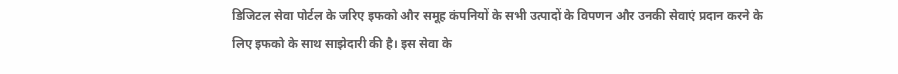डिजिटल सेवा पोर्टल के जरिए इफको और समूह कंपनियों के सभी उत्‍पादों के विपणन और उनकी सेवाएं प्रदान करने के लिए इफको के साथ साझेदारी की है। इस सेवा के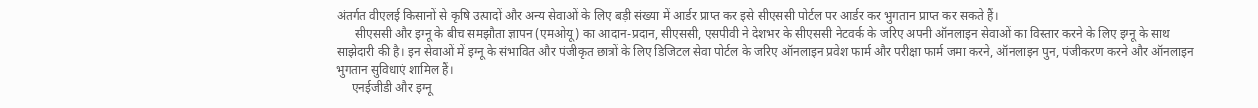अंतर्गत वीएलई किसानों से कृषि उत्‍पादों और अन्‍य सेवाओं के लिए बड़ी संख्‍या में आर्डर प्राप्‍त कर इसे सीएससी पोर्टल पर आर्डर कर भुगतान प्राप्‍त कर सकते हैं।
      सीएससी और इग्‍नू के बीच समझौता ज्ञापन (एमओयू) का आदान-प्रदान, सीएससी, एसपीवी ने देशभर के सीएससी नेटवर्क के जरिए अपनी ऑनलाइन सेवाओं का विस्‍तार करने के लिए इग्‍नू के साथ साझेदारी की है। इन सेवाओं में इग्‍नू के संभावित और पंजीकृत छात्रों के लिए डिजिटल सेवा पोर्टल के जरिए ऑनलाइन प्रवेश फार्म और परीक्षा फार्म जमा करने, ऑनलाइन पुन, पंजीकरण करने और ऑनलाइन भुगतान सुविधाएं शामिल हैं।
     एनईजीडी और इग्‍नू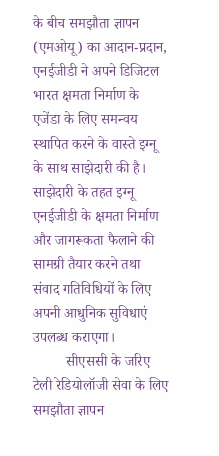के बीच समझौता ज्ञापन (एमओयू) का आदान-प्रदान, एनईजीडी ने अपने डिजिटल भारत क्षमता निर्माण के एजेंडा के लिए समन्‍वय स्‍थापित करने के वास्‍ते इग्‍नू के साथ साझेदारी की है। साझेदारी के तहत इग्‍नू एनईजीडी के क्षमता निर्माण और जागरूकता फैलाने की सामग्री तैयार करने तथा संवाद गतिविधियों के लिए अपनी आधुनिक सुविधाएं उपलब्‍ध कराएगा।
         सीएससी के जरिए टेली रेडियोलॉजी सेवा के लिए समझौता ज्ञापन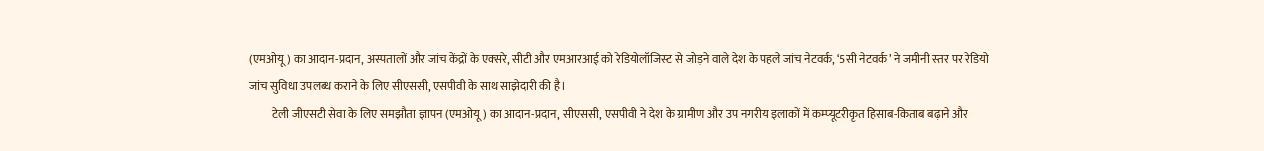(एमओयू) का आदान-प्रदान, अस्‍पतालों और जांच केंद्रों के एक्‍सरे, सीटी और एमआरआई को रेडियोलॉजिस्‍ट से जोड़ने वाले देश के पहले जांच नेटवर्क, ‘5सी नेटवर्क’ ने जमीनी स्‍तर पर रेडियो जांच सुविधा उपलब्‍ध कराने के लिए सीएससी, एसपीवी के साथ साझेदारी की है।
          टेली जीएसटी सेवा के लिए समझौता ज्ञापन (एमओयू) का आदान-प्रदान, सीएससी, एसपीवी ने देश के ग्रामीण और उप नगरीय इलाकों में कम्‍प्‍यूटरीकृत हिसाब-किताब बढ़ाने और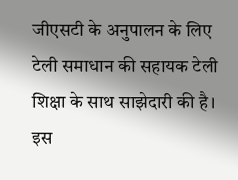जीएसटी के अनुपालन के लिए टेली समाधान की सहायक टेली शिक्षा के साथ साझेदारी की है। इस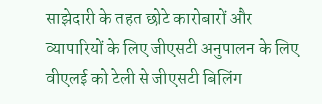साझेदारी के तहत छोटे कारोबारों और व्‍यापारियों के लिए जीएसटी अनुपालन के लिए वीएलई को टेली से जीएसटी बिलिंग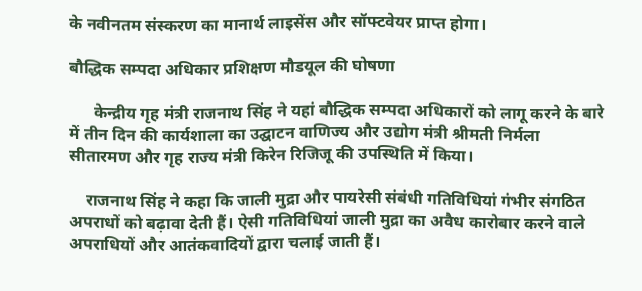के नवीनतम संस्‍करण का मानार्थ लाइसेंस और सॉफ्टवेयर प्राप्‍त होगा।

बौद्धिक सम्‍पदा अधिकार प्रशिक्षण मौडयूल की घोषणा

      केन्‍द्रीय गृह मंत्री राजनाथ सिंह ने यहां बौद्धिक सम्‍पदा अधिकारों को लागू करने के बारे में तीन दिन की कार्यशाला का उद्घाटन वाणिज्‍य और उद्योग मंत्री श्रीमती निर्मला सीतारमण और गृह राज्‍य मंत्री किरेन रिजिजू की उपस्थिति में किया।

    राजनाथ सिंह ने कहा कि जाली मुद्रा और पायरेसी संबंधी गतिविधियां गंभीर संगठित अपराधों को बढ़ावा देती हैं। ऐसी गतिविधियां जाली मुद्रा का अवैध कारोबार करने वाले अपराधियों और आतंकवादियों द्वारा चलाई जाती हैं।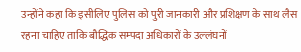उन्‍होंने कहा कि इसीलिए पुलिस को पुरी जानकारी और प्रशि‍क्षण के साथ लैस रहना चाहिए ताकि बौद्धिक सम्‍पदा अधिकारों के उल्‍लंघनों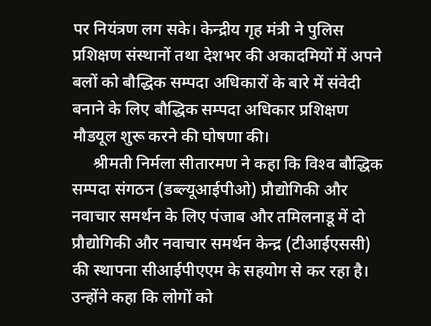पर नियंत्रण लग सके। केन्‍द्रीय गृह मंत्री ने पुलिस प्रशिक्षण संस्‍थानों तथा देशभर की अकादमियों में अपने बलों को बौद्धिक सम्‍पदा अधिकारों के बारे में संवेदी बनाने के लिए बौद्धिक सम्‍पदा अधिकार प्रशिक्षण मौडयूल शुरू करने की घोषणा की।
     श्रीमती निर्मला सीतारमण ने कहा कि विश्‍व बौद्धिक सम्‍पदा संगठन (डब्‍ल्‍यूआईपीओ) प्रौद्योगिकी और नवाचार समर्थन के लिए पंजाब और तमिलनाडू में दो प्रौद्योगिकी और नवाचार समर्थन केन्‍द्र (टीआईएससी) की स्‍थापना सीआईपीएएम के सहयोग से कर रहा है। उन्‍होंने कहा कि लोगों को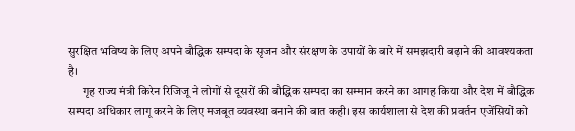सुरक्षित भविष्‍य के लिए अपने बौद्धिक सम्‍पदा के सृजन और संरक्षण के उपायों के बारे में समझदारी बढ़ाने की आवश्‍यकता है।
      गृह राज्‍य मंत्री किरेन रिजिजू ने लोगों से दूसरों की बौद्धि‍क सम्‍पदा का सम्‍मान करने का आगह किया और देश में बौद्धिक सम्‍पदा अधिकार लागू करने के लिए मजबूत व्‍यवस्‍था बनाने की बात कही। इस कार्यशाला से देश की प्रवर्तन एजेंसियों को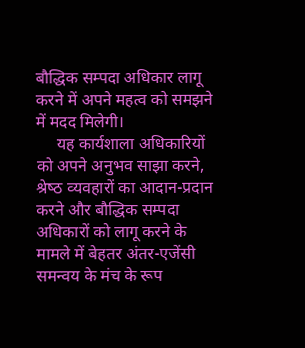बौद्धिक सम्‍पदा अधिकार लागू करने में अपने महत्‍व को समझने में मदद मिलेगी।
     यह कार्यशाला अधिकारियों को अपने अनुभव साझा करने, श्रेष्‍ठ व्‍यवहारों का आदान-प्रदान करने और बौद्धिक सम्‍पदा अधिकारों को लागू करने के मामले में बेहतर अंतर-एजेंसी समन्‍वय के मंच के रूप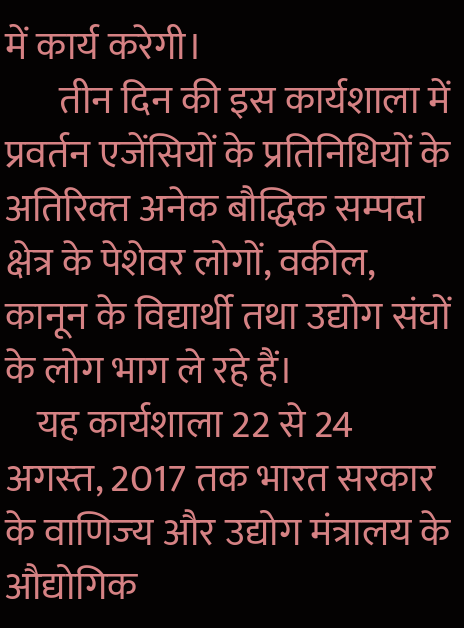में कार्य करेगी।
       तीन दिन की इस कार्यशाला में प्रवर्तन एजेंसियों के प्रतिनिधियों के अतिरिक्‍त अनेक बौद्धिक सम्‍पदा क्षेत्र के पेशेवर लोगों, वकील, कानून के विद्यार्थी तथा उद्योग संघों के लोग भाग ले रहे हैं।
    यह कार्यशाला 22 से 24 अगस्‍त, 2017 तक भारत सरकार के वाणिज्‍य और उद्योग मंत्रालय के औद्योगिक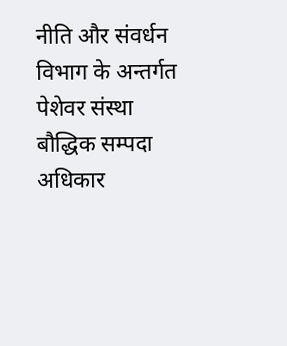नीति और संवर्धन विभाग के अन्‍तर्गत पेशेवर संस्‍था बौद्धिक सम्‍पदा अधिकार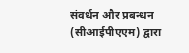संवर्धन और प्रबन्‍धन (सीआईपीएएम) द्वारा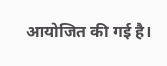आयोजित की गई है।